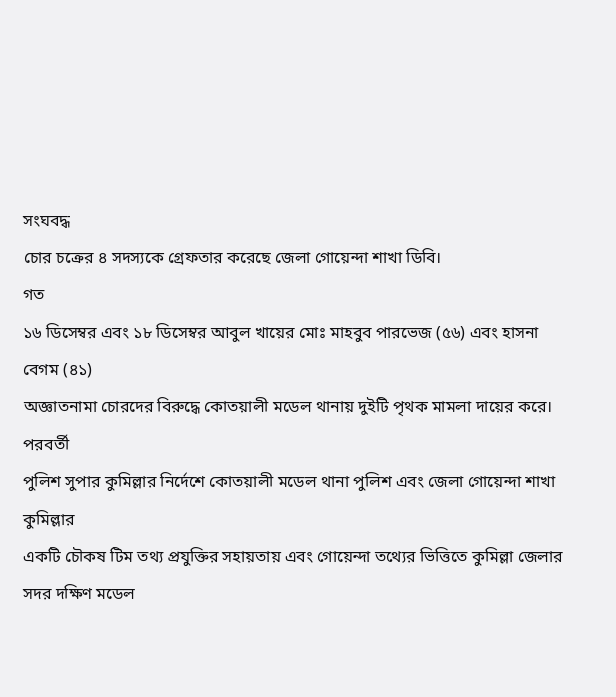সংঘবদ্ধ
চোর চক্রের ৪ সদস্যকে গ্রেফতার করেছে জেলা গোয়েন্দা শাখা ডিবি।
গত
১৬ ডিসেম্বর এবং ১৮ ডিসেম্বর আবুল খায়ের মোঃ মাহবুব পারভেজ (৫৬) এবং হাসনা বেগম (৪১)
অজ্ঞাতনামা চোরদের বিরুদ্ধে কোতয়ালী মডেল থানায় দুইটি পৃথক মামলা দায়ের করে।
পরবর্তী
পুলিশ সুপার কুমিল্লার নির্দেশে কোতয়ালী মডেল থানা পুলিশ এবং জেলা গোয়েন্দা শাখা কুমিল্লার
একটি চৌকষ টিম তথ্য প্রযুক্তির সহায়তায় এবং গোয়েন্দা তথ্যের ভিত্তিতে কুমিল্লা জেলার
সদর দক্ষিণ মডেল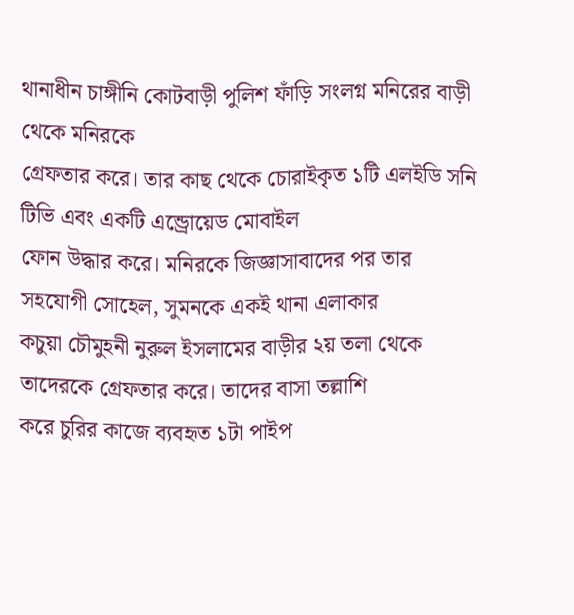থানাধীন চাঙ্গীনি কোটবাড়ী পুলিশ ফাঁড়ি সংলগ্ন মনিরের বাড়ী থেকে মনিরকে
গ্রেফতার করে। তার কাছ থেকে চোরাইকৃত ১টি এলইডি সনি টিভি এবং একটি এন্ড্রোয়েড মোবাইল
ফোন উদ্ধার করে। মনিরকে জিজ্ঞাসাবাদের পর তার সহযোগী সোহেল, সুমনকে একই থানা এলাকার
কচুয়া চৌমুহনী নুরুল ইসলামের বাড়ীর ২য় তলা থেকে তাদেরকে গ্রেফতার করে। তাদের বাসা তল্লাশি
করে চুরির কাজে ব্যবহৃত ১টা পাইপ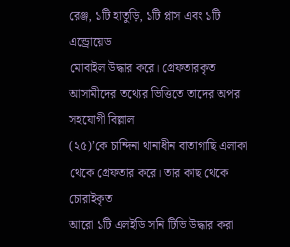রেঞ্জ, ১টি হাতুড়ি, ১টি প্লাস এবং ১টি এন্ড্রোয়েড
মোবাইল উদ্ধার করে। গ্রেফতারকৃত আসামীদের তথ্যের ভিত্তিতে তাদের অপর সহযোগী বিল্লাল
(২৫)’কে চান্দিনা থানাধীন বাতাগাছি এলাকা থেকে গ্রেফতার করে। তার কাছ থেকে চোরাইকৃত
আরো ১টি এলইডি সনি টিভি উদ্ধার করা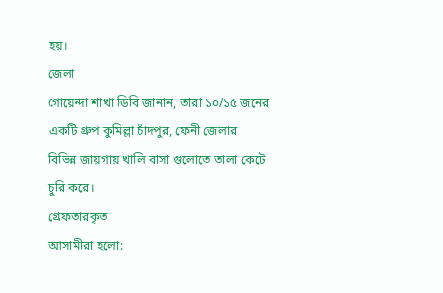হয়।
জেলা
গোয়েন্দা শাখা ডিবি জানান, তারা ১০/১৫ জনের একটি গ্রুপ কুমিল্লা চাঁদপুর, ফেনী জেলার
বিভিন্ন জায়গায় খালি বাসা গুলোতে তালা কেটে চুরি করে।
গ্রেফতারকৃত
আসামীরা হলো: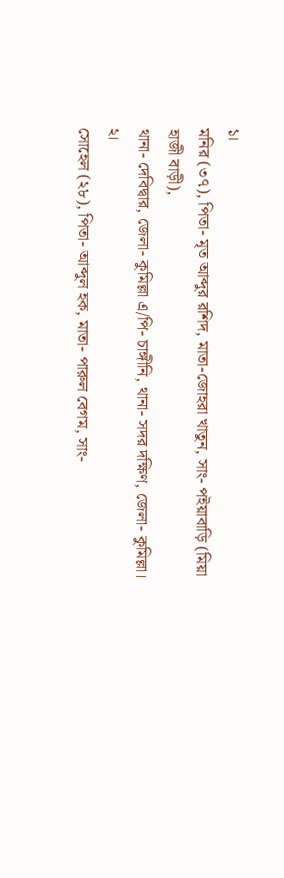১।
মনির (৩৭), পিতা- মৃত আব্দুর রশিদ, মাতা-জোহরা খাতুন, সাং- পইয়াবাড়ি (মিয়া হাজী বাড়ী),
থানা- দেবিদ্বার, জেলা- কুমিল্লা এ/পি- চাঙ্গীনি, থানা- সদর দক্ষিণ, জেলা- কুমিল্লা।
২।
সোহেল (২৮), পিতা- আব্দুল হক, মাতা- পারুল বেগম, সাং-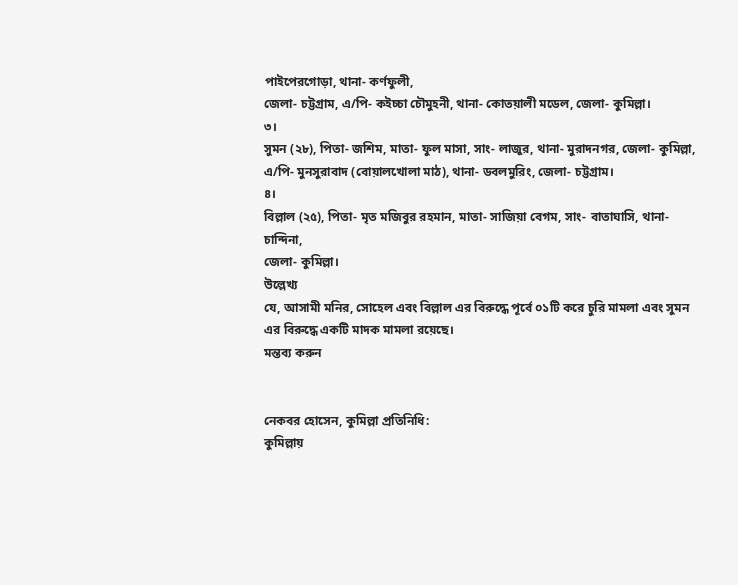পাইপেরগোড়া, থানা- কর্ণফুলী,
জেলা- চট্টগ্রাম, এ/পি- কইচ্চা চৌমুহনী, থানা- কোতয়ালী মডেল, জেলা- কুমিল্লা।
৩।
সুমন (২৮), পিতা- জশিম, মাতা- ফুল মাসা, সাং- লাজুর, থানা- মুরাদনগর, জেলা- কুমিল্লা,
এ/পি- মুনসুরাবাদ (বোয়ালখোলা মাঠ), থানা- ডবলমুরিং, জেলা- চট্টগ্রাম।
৪।
বিল্লাল (২৫), পিতা- মৃত মজিবুর রহমান, মাতা- সাজিয়া বেগম, সাং- বাতাঘাসি, থানা- চান্দিনা,
জেলা- কুমিল্লা।
উল্লেখ্য
যে, আসামী মনির, সোহেল এবং বিল্লাল এর বিরুদ্ধে পূর্বে ০১টি করে চুরি মামলা এবং সুমন
এর বিরুদ্ধে একটি মাদক মামলা রয়েছে।
মন্তব্য করুন


নেকবর হোসেন, কুমিল্লা প্রতিনিধি:
কুমিল্লায়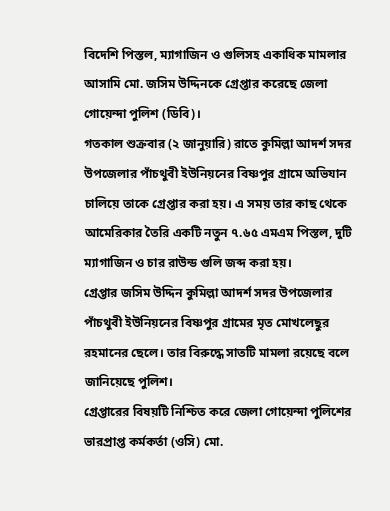বিদেশি পিস্তল, ম্যাগাজিন ও গুলিসহ একাধিক মামলার আসামি মো. জসিম উদ্দিনকে গ্রেপ্তার করেছে জেলা গোয়েন্দা পুলিশ (ডিবি)।
গতকাল শুক্রবার (২ জানুয়ারি) রাতে কুমিল্লা আদর্শ সদর উপজেলার পাঁচথুবী ইউনিয়নের বিষ্ণপুর গ্রামে অভিযান চালিয়ে তাকে গ্রেপ্তার করা হয়। এ সময় তার কাছ থেকে আমেরিকার তৈরি একটি নতুন ৭.৬৫ এমএম পিস্তল, দুটি ম্যাগাজিন ও চার রাউন্ড গুলি জব্দ করা হয়।
গ্রেপ্তার জসিম উদ্দিন কুমিল্লা আদর্শ সদর উপজেলার পাঁচথুবী ইউনিয়নের বিষ্ণপুর গ্রামের মৃত মোখলেছুর রহমানের ছেলে। তার বিরুদ্ধে সাতটি মামলা রয়েছে বলে জানিয়েছে পুলিশ।
গ্রেপ্তারের বিষয়টি নিশ্চিত করে জেলা গোয়েন্দা পুলিশের ভারপ্রাপ্ত কর্মকর্তা (ওসি) মো.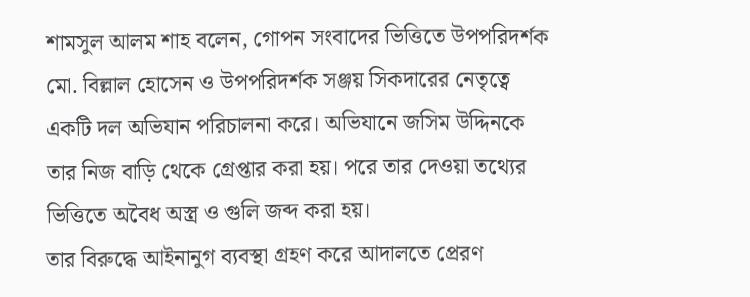শামসুল আলম শাহ বলেন, গোপন সংবাদের ভিত্তিতে উপপরিদর্শক মো. বিল্লাল হোসেন ও উপপরিদর্শক সঞ্জয় সিকদারের নেতৃত্বে একটি দল অভিযান পরিচালনা করে। অভিযানে জসিম উদ্দিনকে তার নিজ বাড়ি থেকে গ্রেপ্তার করা হয়। পরে তার দেওয়া তথ্যের ভিত্তিতে অবৈধ অস্ত্র ও গুলি জব্দ করা হয়।
তার বিরুদ্ধে আইনানুগ ব্যবস্থা গ্রহণ করে আদালতে প্রেরণ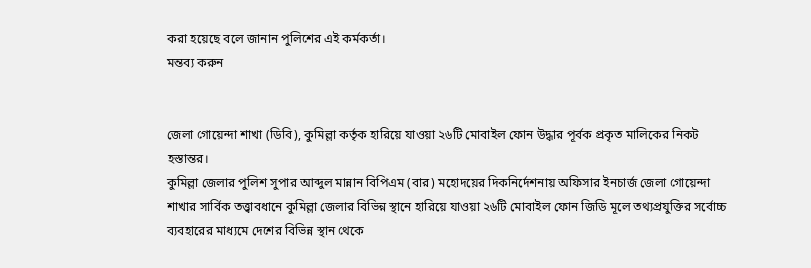করা হয়েছে বলে জানান পুলিশের এই কর্মকর্তা।
মন্তব্য করুন


জেলা গোয়েন্দা শাখা (ডিবি), কুমিল্লা কর্তৃক হারিয়ে যাওয়া ২৬টি মোবাইল ফোন উদ্ধার পূর্বক প্রকৃত মালিকের নিকট হস্তান্তর।
কুমিল্লা জেলার পুলিশ সুপার আব্দুল মান্নান বিপিএম (বার) মহোদয়ের দিকনির্দেশনায় অফিসার ইনচার্জ জেলা গোয়েন্দা শাখার সার্বিক তত্ত্বাবধানে কুমিল্লা জেলার বিভিন্ন স্থানে হারিয়ে যাওয়া ২৬টি মোবাইল ফোন জিডি মূলে তথ্যপ্রযুক্তির সর্বোচ্চ ব্যবহারের মাধ্যমে দেশের বিভিন্ন স্থান থেকে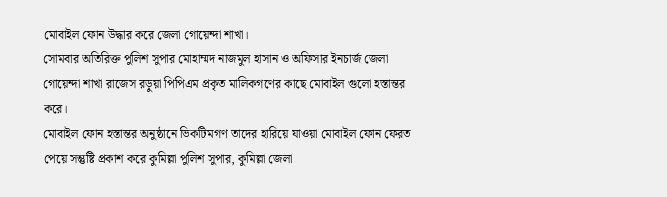মোবাইল ফোন উদ্ধার করে জেলা গোয়েন্দা শাখা।
সোমবার অতিরিক্ত পুলিশ সুপার মোহাম্মদ নাজমুল হাসান ও অফিসার ইনচার্জ জেলা গোয়েন্দা শাখা রাজেস রড়ুয়া পিপিএম প্রকৃত মালিকগণের কাছে মোবাইল গুলো হস্তান্তর করে।
মোবাইল ফোন হস্তান্তর অনুষ্ঠানে ভিকটিমগণ তাদের হারিয়ে যাওয়া মোবাইল ফোন ফেরত পেয়ে সন্তুষ্টি প্রকাশ করে কুমিল্লা পুলিশ সুপার, কুমিল্লা জেলা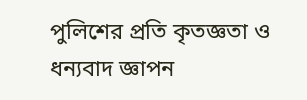পুলিশের প্রতি কৃতজ্ঞতা ও ধন্যবাদ জ্ঞাপন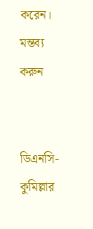করেন।
মন্তব্য করুন


ডিএনসি-কুমিল্লার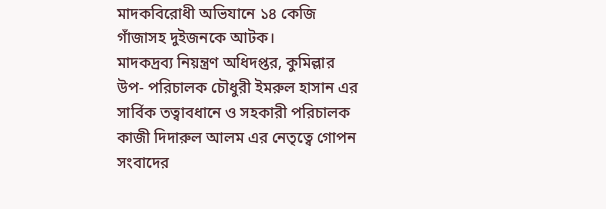মাদকবিরোধী অভিযানে ১৪ কেজি গাঁজাসহ দুইজনকে আটক।
মাদকদ্রব্য নিয়ন্ত্রণ অধিদপ্তর, কুমিল্লার উপ- পরিচালক চৌধুরী ইমরুল হাসান এর সার্বিক তত্বাবধানে ও সহকারী পরিচালক কাজী দিদারুল আলম এর নেতৃত্বে গোপন সংবাদের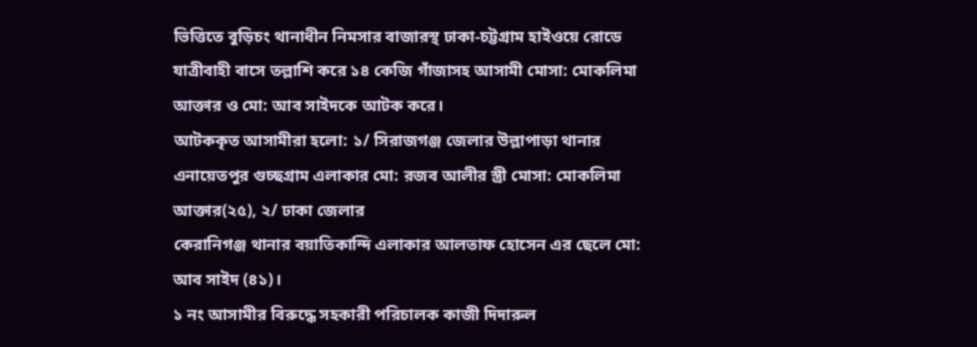ভিত্তিতে বুড়িচং থানাধীন নিমসার বাজারস্থ ঢাকা-চট্টগ্রাম হাইওয়ে রোডে যাত্রীবাহী বাসে তল্লাশি করে ১৪ কেজি গাঁজাসহ আসামী মোসা: মোকলিমা আক্তার ও মো: আব সাইদকে আটক করে।
আটককৃত আসামীরা হলো: ১/ সিরাজগঞ্জ জেলার উল্লাপাড়া থানার এনায়েতপুর গুচ্ছগ্রাম এলাকার মো: রজব আলীর স্ত্রী মোসা: মোকলিমা আক্তার(২৫), ২/ ঢাকা জেলার
কেরানিগঞ্জ থানার বয়াতিকান্দি এলাকার আলতাফ হোসেন এর ছেলে মো: আব সাইদ (৪১)।
১ নং আসামীর বিরুদ্ধে সহকারী পরিচালক কাজী দিদারুল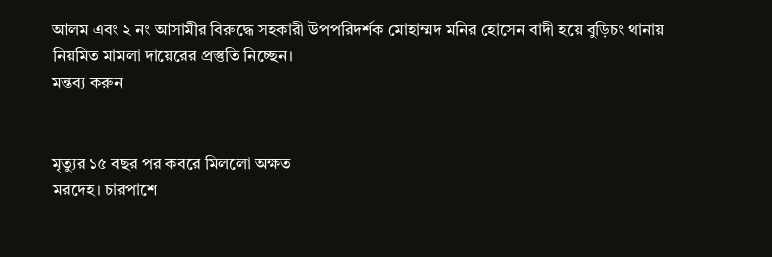আলম এবং ২ নং আসামীর বিরুদ্ধে সহকারী উপপরিদর্শক মোহাম্মদ মনির হোসেন বাদী হয়ে বুড়িচং থানায় নিয়মিত মামলা দায়েরের প্রস্তুতি নিচ্ছেন।
মন্তব্য করুন


মৃত্যুর ১৫ বছর পর কবরে মিললো অক্ষত
মরদেহ। চারপাশে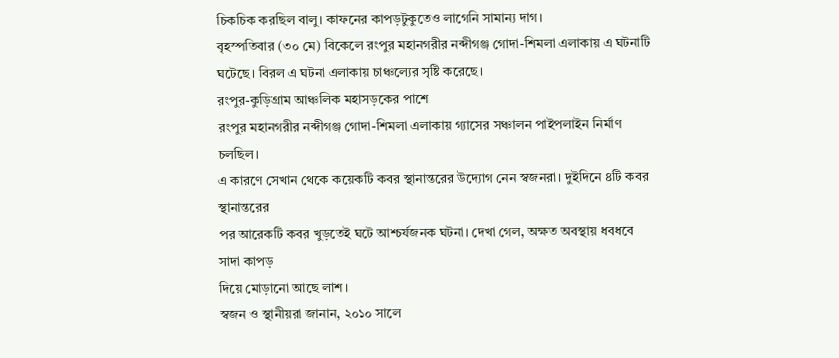চিকচিক করছিল বালু। কাফনের কাপড়টুকুতেও লাগেনি সামান্য দাগ।
বৃহস্পতিবার (৩০ মে) বিকেলে রংপুর মহানগরীর নব্দীগঞ্জ গোদা-শিমলা এলাকায় এ ঘটনাটি
ঘটেছে। বিরল এ ঘটনা এলাকায় চাঞ্চল্যের সৃষ্টি করেছে।
রংপুর-কুড়িগ্রাম আঞ্চলিক মহাসড়কের পাশে
রংপুর মহানগরীর নব্দীগঞ্জ গোদা-শিমলা এলাকায় গ্যাসের সঞ্চালন পাইপলাইন নির্মাণ চলছিল।
এ কারণে সেখান থেকে কয়েকটি কবর স্থানান্তরের উদ্যোগ নেন স্বজনরা। দুইদিনে ৪টি কবর স্থানান্তরের
পর আরেকটি কবর খুড়তেই ঘটে আশ্চর্যজনক ঘটনা। দেখা গেল, অক্ষত অবস্থায় ধবধবে সাদা কাপড়
দিয়ে মোড়ানো আছে লাশ।
স্বজন ও স্থানীয়রা জানান, ২০১০ সালে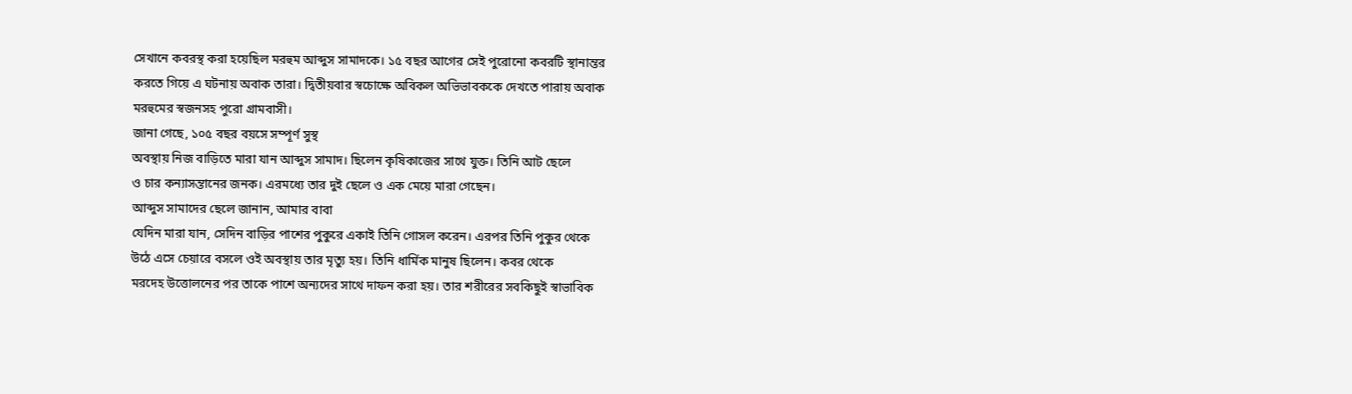সেখানে কবরস্থ করা হয়েছিল মরহুম আব্দুস সামাদকে। ১৫ বছর আগের সেই পুরোনো কবরটি স্থানান্তর
করতে গিয়ে এ ঘটনায় অবাক তারা। দ্বিতীয়বার স্বচোক্ষে অবিকল অভিভাবককে দেখতে পারায় অবাক
মরহুমের স্বজনসহ পুরো গ্রামবাসী।
জানা গেছে, ১০৫ বছর বয়সে সম্পূর্ণ সুস্থ
অবস্থায় নিজ বাড়িতে মারা যান আব্দুস সামাদ। ছিলেন কৃষিকাজের সাথে যুক্ত। তিনি আট ছেলে
ও চার কন্যাসন্তানের জনক। এরমধ্যে তার দুই ছেলে ও এক মেয়ে মারা গেছেন।
আব্দুস সামাদের ছেলে জানান, আমার বাবা
যেদিন মারা যান, সেদিন বাড়ির পাশের পুকুরে একাই তিনি গোসল করেন। এরপর তিনি পুকুর থেকে
উঠে এসে চেয়ারে বসলে ওই অবস্থায় তার মৃত্যু হয়। তিনি ধার্মিক মানুষ ছিলেন। কবর থেকে
মরদেহ উত্তোলনের পর তাকে পাশে অন্যদের সাথে দাফন করা হয়। তার শরীরের সবকিছুই স্বাভাবিক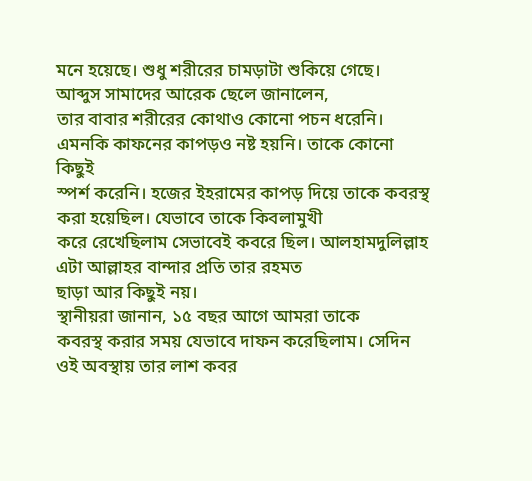মনে হয়েছে। শুধু শরীরের চামড়াটা শুকিয়ে গেছে।
আব্দুস সামাদের আরেক ছেলে জানালেন,
তার বাবার শরীরের কোথাও কোনো পচন ধরেনি। এমনকি কাফনের কাপড়ও নষ্ট হয়নি। তাকে কোনো কিছুই
স্পর্শ করেনি। হজের ইহরামের কাপড় দিয়ে তাকে কবরস্থ করা হয়েছিল। যেভাবে তাকে কিবলামুখী
করে রেখেছিলাম সেভাবেই কবরে ছিল। আলহামদুলিল্লাহ এটা আল্লাহর বান্দার প্রতি তার রহমত
ছাড়া আর কিছুই নয়।
স্থানীয়রা জানান, ১৫ বছর আগে আমরা তাকে
কবরস্থ করার সময় যেভাবে দাফন করেছিলাম। সেদিন ওই অবস্থায় তার লাশ কবর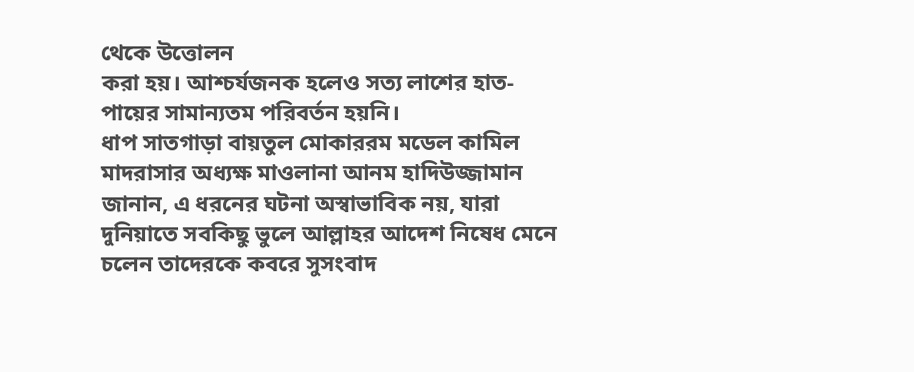থেকে উত্তোলন
করা হয়। আশ্চর্যজনক হলেও সত্য লাশের হাত-পায়ের সামান্যতম পরিবর্তন হয়নি।
ধাপ সাতগাড়া বায়তুল মোকাররম মডেল কামিল
মাদরাসার অধ্যক্ষ মাওলানা আনম হাদিউজ্জামান জানান, এ ধরনের ঘটনা অস্বাভাবিক নয়, যারা
দুনিয়াতে সবকিছু ভুলে আল্লাহর আদেশ নিষেধ মেনে চলেন তাদেরকে কবরে সুসংবাদ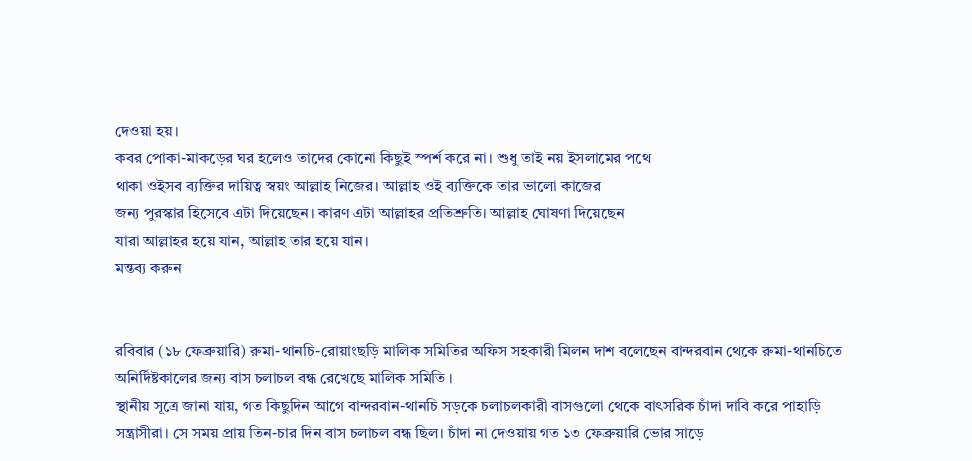দেওয়া হয়।
কবর পোকা-মাকড়ের ঘর হলেও তাদের কোনো কিছুই স্পর্শ করে না। শুধু তাই নয় ইসলামের পথে
থাকা ওইসব ব্যক্তির দায়িত্ব স্বয়ং আল্লাহ নিজের। আল্লাহ ওই ব্যক্তিকে তার ভালো কাজের
জন্য পুরস্কার হিসেবে এটা দিয়েছেন। কারণ এটা আল্লাহর প্রতিশ্রুতি। আল্লাহ ঘোষণা দিয়েছেন
যারা আল্লাহর হয়ে যান, আল্লাহ তার হয়ে যান।
মন্তব্য করুন


রবিবার (১৮ ফেব্রুয়ারি) রুমা-থানচি-রোয়াংছড়ি মালিক সমিতির অফিস সহকারী মিলন দাশ বলেছেন বান্দরবান থেকে রুমা-থানচিতে অনির্দিষ্টকালের জন্য বাস চলাচল বন্ধ রেখেছে মালিক সমিতি ।
স্থানীয় সূত্রে জানা যায়, গত কিছুদিন আগে বান্দরবান-থানচি সড়কে চলাচলকারী বাসগুলো থেকে বাৎসরিক চাঁদা দাবি করে পাহাড়ি সন্ত্রাসীরা। সে সময় প্রায় তিন-চার দিন বাস চলাচল বন্ধ ছিল। চাঁদা না দেওয়ায় গত ১৩ ফেব্রুয়ারি ভোর সাড়ে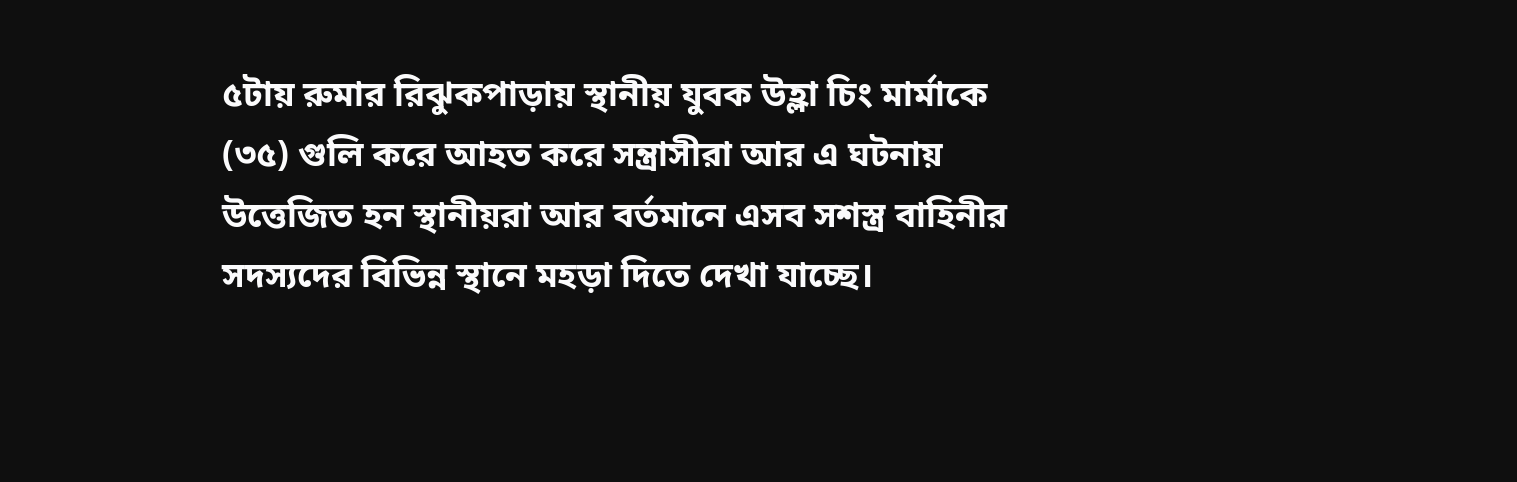৫টায় রুমার রিঝুকপাড়ায় স্থানীয় যুবক উহ্লা চিং মার্মাকে (৩৫) গুলি করে আহত করে সন্ত্রাসীরা আর এ ঘটনায় উত্তেজিত হন স্থানীয়রা আর বর্তমানে এসব সশস্ত্র বাহিনীর সদস্যদের বিভিন্ন স্থানে মহড়া দিতে দেখা যাচ্ছে।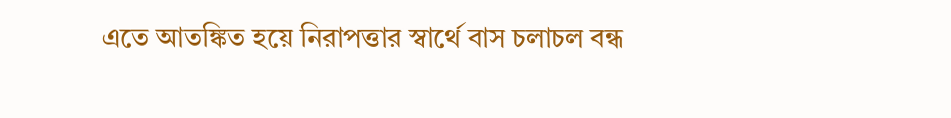এতে আতঙ্কিত হয়ে নিরাপত্তার স্বার্থে বাস চলাচল বন্ধ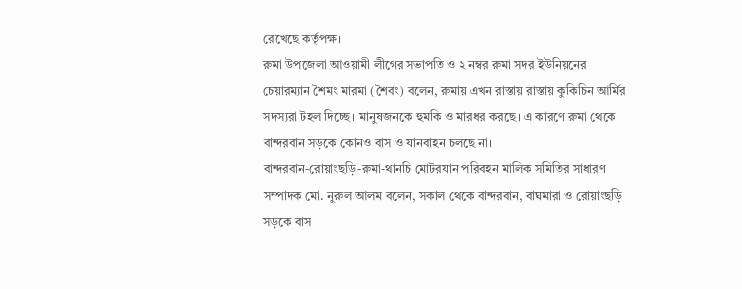রেখেছে কর্তৃপক্ষ।
রুমা উপজেলা আওয়ামী লীগের সভাপতি ও ২ নম্বর রুমা সদর ইউনিয়নের চেয়ারম্যান শৈমং মারমা (শৈবং) বলেন, রুমায় এখন রাস্তায় রাস্তায় কুকিচিন আর্মির সদস্যরা টহল দিচ্ছে। মানুষজনকে হুমকি ও মারধর করছে। এ কারণে রুমা থেকে বান্দরবান সড়কে কোনও বাস ও যানবাহন চলছে না।
বান্দরবান-রোয়াংছড়ি-রুমা-থানচি মোটরযান পরিবহন মালিক সমিতির সাধারণ সম্পাদক মো. নুরুল আলম বলেন, সকাল থেকে বান্দরবান, বাঘমারা ও রোয়াংছড়ি সড়কে বাস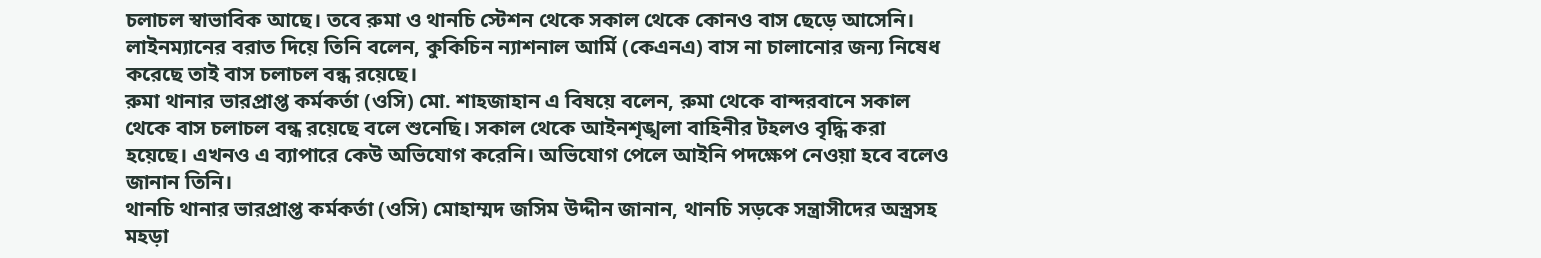চলাচল স্বাভাবিক আছে। তবে রুমা ও থানচি স্টেশন থেকে সকাল থেকে কোনও বাস ছেড়ে আসেনি। লাইনম্যানের বরাত দিয়ে তিনি বলেন, কুকিচিন ন্যাশনাল আর্মি (কেএনএ) বাস না চালানোর জন্য নিষেধ করেছে তাই বাস চলাচল বন্ধ রয়েছে।
রুমা থানার ভারপ্রাপ্ত কর্মকর্তা (ওসি) মো. শাহজাহান এ বিষয়ে বলেন, রুমা থেকে বান্দরবানে সকাল থেকে বাস চলাচল বন্ধ রয়েছে বলে শুনেছি। সকাল থেকে আইনশৃঙ্খলা বাহিনীর টহলও বৃদ্ধি করা হয়েছে। এখনও এ ব্যাপারে কেউ অভিযোগ করেনি। অভিযোগ পেলে আইনি পদক্ষেপ নেওয়া হবে বলেও জানান তিনি।
থানচি থানার ভারপ্রাপ্ত কর্মকর্তা (ওসি) মোহাম্মদ জসিম উদ্দীন জানান, থানচি সড়কে সন্ত্রাসীদের অস্ত্রসহ মহড়া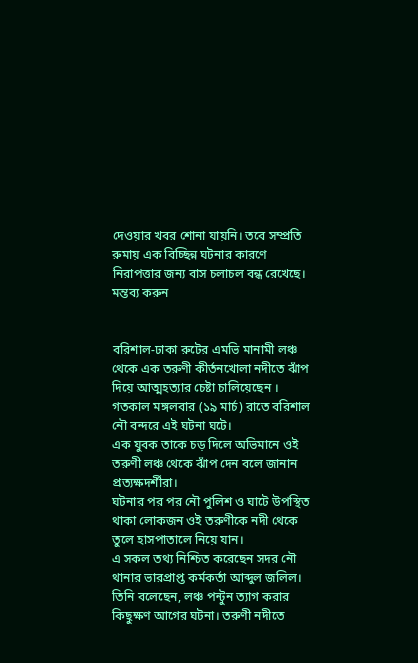দেওয়ার খবর শোনা যায়নি। তবে সম্প্রতি রুমায় এক বিচ্ছিন্ন ঘটনার কারণে নিরাপত্তার জন্য বাস চলাচল বন্ধ রেখেছে।
মন্তব্য করুন


বরিশাল-ঢাকা রুটের এমভি মানামী লঞ্চ থেকে এক তরুণী কীর্তনখোলা নদীতে ঝাঁপ দিয়ে আত্মহত্যার চেষ্টা চালিয়েছেন ।
গতকাল মঙ্গলবার (১৯ মার্চ) রাতে বরিশাল নৌ বন্দরে এই ঘটনা ঘটে।
এক যুবক তাকে চড় দিলে অভিমানে ওই তরুণী লঞ্চ থেকে ঝাঁপ দেন বলে জানান প্রত্যক্ষদর্শীরা।
ঘটনার পর পর নৌ পুলিশ ও ঘাটে উপস্থিত থাকা লোকজন ওই তরুণীকে নদী থেকে তুলে হাসপাতালে নিয়ে যান।
এ সকল তথ্য নিশ্চিত করেছেন সদর নৌ থানার ভারপ্রাপ্ত কর্মকর্তা আব্দুল জলিল।
তিনি বলেছেন, লঞ্চ পন্টুন ত্যাগ করার কিছুক্ষণ আগের ঘটনা। তরুণী নদীতে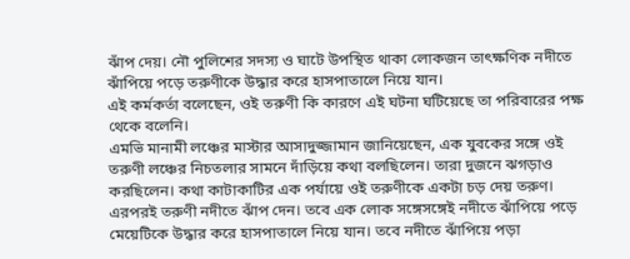ঝাঁপ দেয়। নৌ পুলিশের সদস্য ও ঘাটে উপস্থিত থাকা লোকজন তাৎক্ষণিক নদীতে ঝাঁপিয়ে পড়ে তরুণীকে উদ্ধার করে হাসপাতালে নিয়ে যান।
এই কর্মকর্তা বলেছেন, ওই তরুণী কি কারণে এই ঘটনা ঘটিয়েছে তা পরিবারের পক্ষ থেকে বলেনি।
এমভি মানামী লঞ্চের মাস্টার আসাদুজ্জামান জানিয়েছেন, এক যুবকের সঙ্গে ওই তরুণী লঞ্চের নিচতলার সামনে দাঁড়িয়ে কথা বলছিলেন। তারা দুজনে ঝগড়াও করছিলেন। কথা কাটাকাটির এক পর্যায়ে ওই তরুণীকে একটা চড় দেয় তরুণ। এরপরই তরুণী নদীতে ঝাঁপ দেন। তবে এক লোক সঙ্গেসঙ্গেই নদীতে ঝাঁপিয়ে পড়ে মেয়েটিকে উদ্ধার করে হাসপাতালে নিয়ে যান। তবে নদীতে ঝাঁপিয়ে পড়া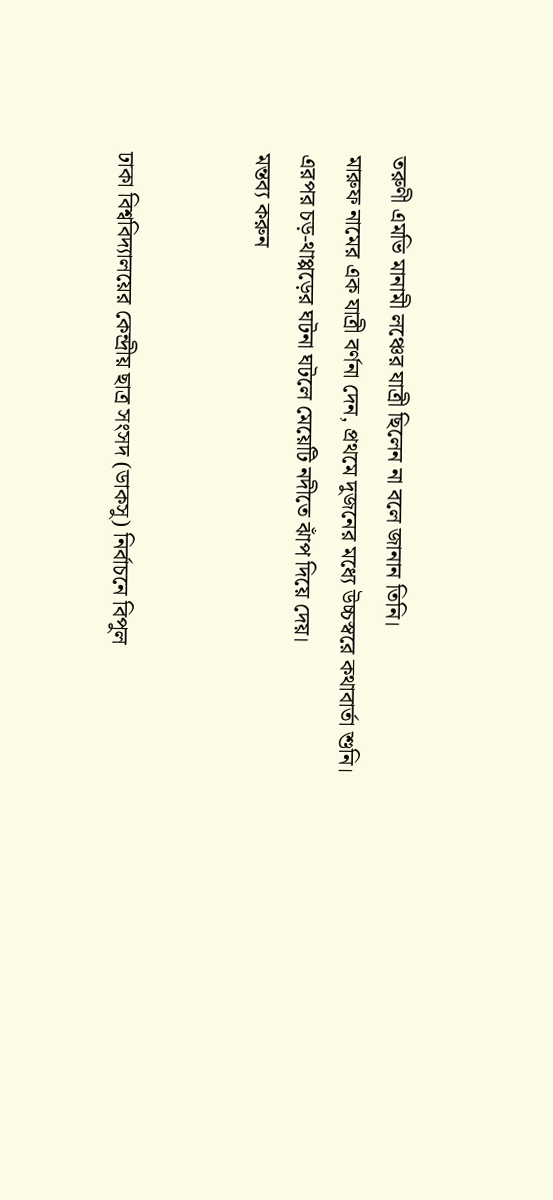তরুণী এমভি মানামী লঞ্চের যাত্রী ছিলেন না বলে জানান তিনি।
মারুফ নামের এক যাত্রী বর্ণনা দেন, প্রথমে দুজনের মধ্যে উচ্চস্বরে কথাবার্তা শুনি। এরপর চড়-থাপ্পড়ের ঘটনা ঘটলে মেয়েটি নদীতে ঝাঁপ দিয়ে দেয়।
মন্তব্য করুন


ঢাকা বিশ্ববিদ্যালয়ের কেন্দ্রীয় ছাত্র সংসদ (ডাকসু) নির্বাচনে বিপুল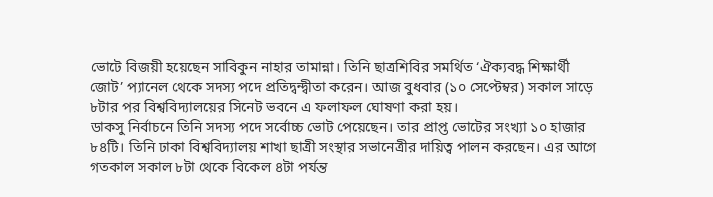ভোটে বিজয়ী হয়েছেন সাবিকুন নাহার তামান্না। তিনি ছাত্রশিবির সমর্থিত ‘ঐক্যবদ্ধ শিক্ষার্থী জোট’ প্যানেল থেকে সদস্য পদে প্রতিদ্বন্দ্বীতা করেন। আজ বুধবার (১০ সেপ্টেম্বর) সকাল সাড়ে ৮টার পর বিশ্ববিদ্যালয়ের সিনেট ভবনে এ ফলাফল ঘোষণা করা হয়।
ডাকসু নির্বাচনে তিনি সদস্য পদে সর্বোচ্চ ভোট পেয়েছেন। তার প্রাপ্ত ভোটের সংখ্যা ১০ হাজার ৮৪টি। তিনি ঢাকা বিশ্ববিদ্যালয় শাখা ছাত্রী সংস্থার সভানেত্রীর দায়িত্ব পালন করছেন। এর আগে গতকাল সকাল ৮টা থেকে বিকেল ৪টা পর্যন্ত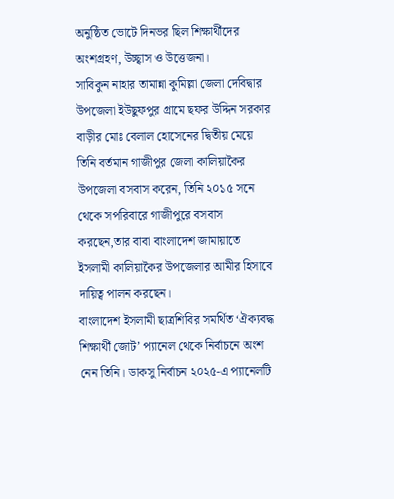অনুষ্ঠিত ভোটে দিনভর ছিল শিক্ষার্থীদের অংশগ্রহণ, উচ্ছ্বাস ও উত্তেজনা।
সাবিকুন নাহার তামান্না কুমিল্লা জেলা দেবিদ্বার উপজেলা ইউছুফপুর গ্রামে ছফর উদ্দিন সরকার বাড়ীর মোঃ বেলাল হোসেনের দ্বিতীয় মেয়ে তিনি বর্তমান গাজীপুর জেলা কালিয়াকৈর উপজেলা বসবাস করেন, তিনি ২০১৫ সনে থেকে সপরিবারে গাজীপুরে বসবাস করছেন,তার বাবা বাংলাদেশ জামায়াতে ইসলামী কালিয়াকৈর উপজেলার আমীর হিসাবে দায়িত্ব পালন করছেন।
বাংলাদেশ ইসলামী ছাত্রশিবির সমর্থিত ‘ঐক্যবদ্ধ শিক্ষার্থী জোট’ প্যানেল থেকে নির্বাচনে অংশ নেন তিনি। ডাকসু নির্বাচন ২০২৫-এ প্যানেলটি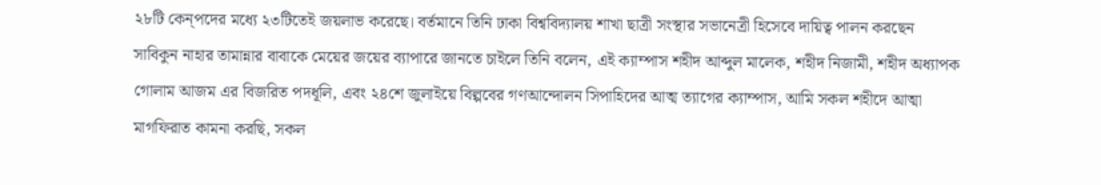২৮টি কেন্পদের মধ্যে ২৩টিতেই জয়লাভ করেছে। বর্তমানে তিনি ঢাকা বিশ্ববিদ্যালয় শাখা ছাত্রী সংস্থার সভানেত্রী হিসেবে দায়িত্ব পালন করছেন
সাবিকুন নাহার তামান্নার বাবাকে মেয়ের জয়ের ব্যাপারে জানতে চাইলে তিনি বলেন, এই ক্যাম্পাস শহীদ আব্দুল মালেক, শহীদ নিজামী, শহীদ অধ্যাপক গোলাম আজম এর বিজরিত পদধূলি, এবং ২৪শে জুলাইয়ে বিল্পবের গণআন্দোলন সিপাহিদের আত্ম ত্যাগের ক্যাম্পাস, আমি সকল শহীদে আত্মা মাগফিরাত কামনা করছি, সকল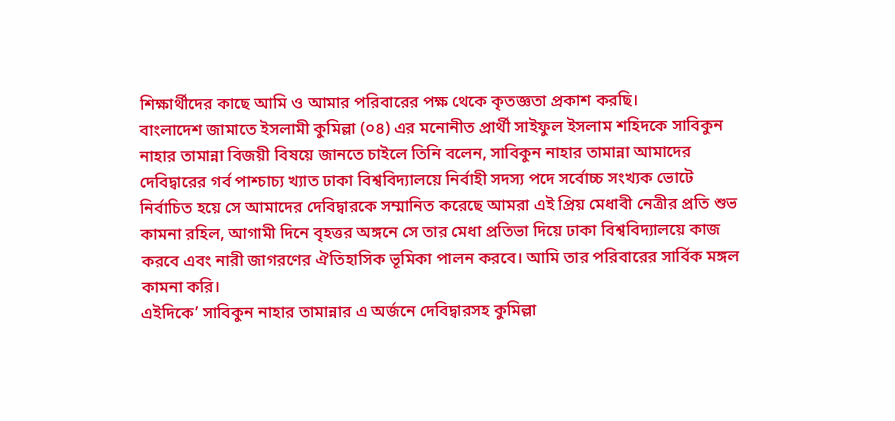শিক্ষার্থীদের কাছে আমি ও আমার পরিবারের পক্ষ থেকে কৃতজ্ঞতা প্রকাশ করছি।
বাংলাদেশ জামাতে ইসলামী কুমিল্লা (০৪) এর মনোনীত প্রার্থী সাইফুল ইসলাম শহিদকে সাবিকুন নাহার তামান্না বিজয়ী বিষয়ে জানতে চাইলে তিনি বলেন, সাবিকুন নাহার তামান্না আমাদের দেবিদ্বারের গর্ব পাশ্চাচ্য খ্যাত ঢাকা বিশ্ববিদ্যালয়ে নির্বাহী সদস্য পদে সর্বোচ্চ সংখ্যক ভোটে নির্বাচিত হয়ে সে আমাদের দেবিদ্বারকে সম্মানিত করেছে আমরা এই প্রিয় মেধাবী নেত্রীর প্রতি শুভ কামনা রহিল, আগামী দিনে বৃহত্তর অঙ্গনে সে তার মেধা প্রতিভা দিয়ে ঢাকা বিশ্ববিদ্যালয়ে কাজ করবে এবং নারী জাগরণের ঐতিহাসিক ভূমিকা পালন করবে। আমি তার পরিবারের সার্বিক মঙ্গল কামনা করি।
এইদিকে’ সাবিকুন নাহার তামান্নার এ অর্জনে দেবিদ্বারসহ কুমিল্লা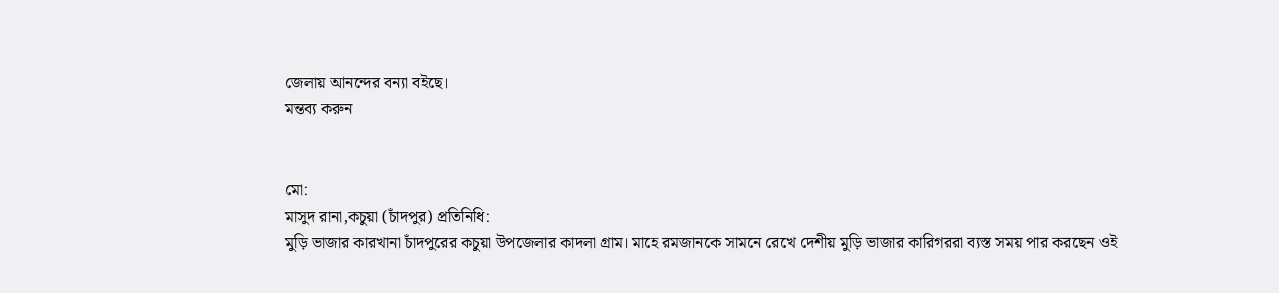জেলায় আনন্দের বন্যা বইছে।
মন্তব্য করুন


মো:
মাসুদ রানা,কচুয়া (চাঁদপুর) প্রতিনিধি:
মুড়ি ভাজার কারখানা চাঁদপুরের কচুয়া উপজেলার কাদলা গ্রাম। মাহে রমজানকে সামনে রেখে দেশীয় মুড়ি ভাজার কারিগররা ব্যস্ত সময় পার করছেন ওই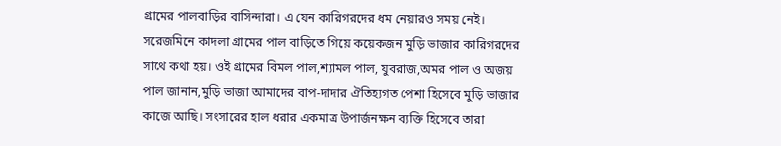গ্রামের পালবাড়ির বাসিন্দারা। এ যেন কারিগরদের ধম নেয়ারও সময় নেই।
সরেজমিনে কাদলা গ্রামের পাল বাড়িতে গিয়ে কয়েকজন মুড়ি ভাজার কারিগরদের সাথে কথা হয়। ওই গ্রামের বিমল পাল,শ্যামল পাল, যুবরাজ,অমর পাল ও অজয় পাল জানান,মুড়ি ভাজা আমাদের বাপ-দাদার ঐতিহ্যগত পেশা হিসেবে মুড়ি ভাজার কাজে আছি। সংসারের হাল ধরার একমাত্র উপার্জনক্ষন ব্যক্তি হিসেবে তারা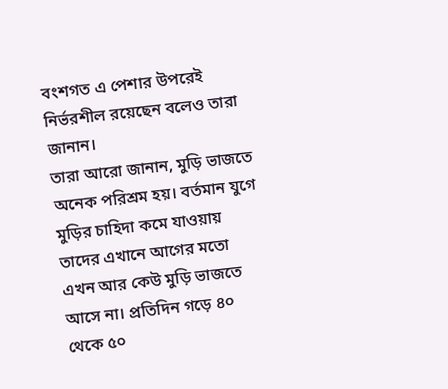বংশগত এ পেশার উপরেই নির্ভরশীল রয়েছেন বলেও তারা জানান।
তারা আরো জানান, মুড়ি ভাজতে অনেক পরিশ্রম হয়। বর্তমান যুগে মুড়ির চাহিদা কমে যাওয়ায় তাদের এখানে আগের মতো এখন আর কেউ মুড়ি ভাজতে আসে না। প্রতিদিন গড়ে ৪০ থেকে ৫০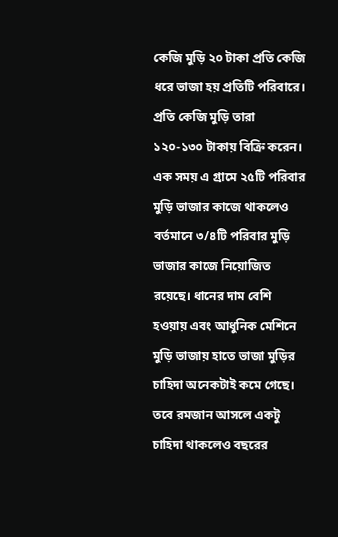কেজি মুড়ি ২০ টাকা প্রতি কেজি ধরে ভাজা হয় প্রতিটি পরিবারে। প্রতি কেজি মুড়ি তারা ১২০-১৩০ টাকায় বিক্রি করেন। এক সময় এ গ্রামে ২৫টি পরিবার মুড়ি ভাজার কাজে থাকলেও বর্তমানে ৩/৪টি পরিবার মুড়ি ভাজার কাজে নিয়োজিত রয়েছে। ধানের দাম বেশি হওয়ায় এবং আধুনিক মেশিনে মুড়ি ভাজায় হাতে ভাজা মুড়ির চাহিদা অনেকটাই কমে গেছে। তবে রমজান আসলে একটু চাহিদা থাকলেও বছরের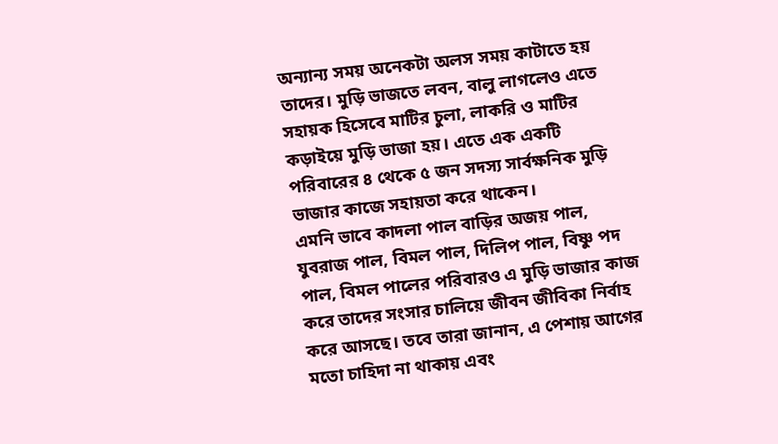অন্যান্য সময় অনেকটা অলস সময় কাটাতে হয় তাদের। মুড়ি ভাজতে লবন, বালু লাগলেও এতে সহায়ক হিসেবে মাটির চুলা, লাকরি ও মাটির কড়াইয়ে মুড়ি ভাজা হয়। এতে এক একটি পরিবারের ৪ থেকে ৫ জন সদস্য সার্বক্ষনিক মুড়ি ভাজার কাজে সহায়তা করে থাকেন।
এমনি ভাবে কাদলা পাল বাড়ির অজয় পাল, যুবরাজ পাল, বিমল পাল, দিলিপ পাল, বিষ্ণু পদ পাল, বিমল পালের পরিবারও এ মুড়ি ভাজার কাজ করে তাদের সংসার চালিয়ে জীবন জীবিকা নির্বাহ করে আসছে। তবে তারা জানান, এ পেশায় আগের মতো চাহিদা না থাকায় এবং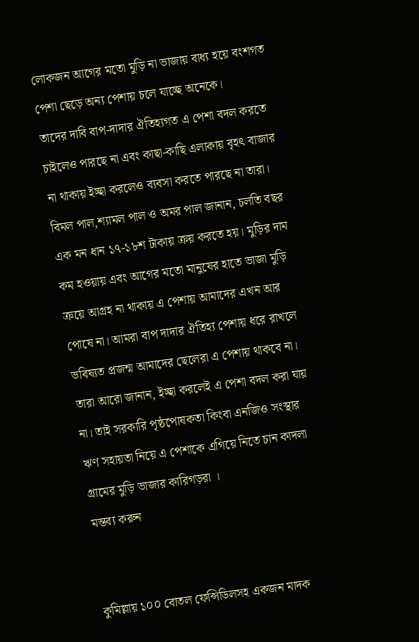লোকজন আগের মতো মুড়ি না ভাজায় বাধ্য হয়ে বংশগত পেশা ছেড়ে অন্য পেশায় চলে যাচ্ছে অনেকে।
তাদের দাবি বাপ-দাদার ঐতিহ্যগত এ পেশা বদল করতে চাইলেও পারছে না এবং কাছা-কাছি এলাকায় বৃহৎ বাজার না থাকায় ইচ্ছা করলেও ব্যবসা করতে পারছে না তারা।
বিমল পাল,শ্যামল পাল ও অমর পাল জানান, চলতি বছর এক মন ধান ১৭-১৮শ টাকায় ক্রয় করতে হয়। মুড়ির দাম কম হওয়ায় এবং আগের মতো মানুষের হাতে ভাজা মুড়ি ক্রয়ে আগ্রহ না থাকায় এ পেশায় আমাদের এখন আর পোষে না। আমরা বাপ দাদার ঐতিহ্য পেশায় ধরে রাখলে ভবিষ্যত প্রজন্ম আমাদের ছেলেরা এ পেশায় থাকবে না। তারা আরো জানান, ইচ্ছা করলেই এ পেশা বদল করা যায় না। তাই সরকারি পৃষ্ঠপোষকতা কিংবা এনজিও সংস্থার ঋণ সহায়তা নিয়ে এ পেশাকে এগিয়ে নিতে চান কাদলা গ্রামের মুড়ি ভাজার কারিগড়রা ।
মন্তব্য করুন


কুমিল্লায় ১০০ বোতল ফেন্সিডিলসহ একজন মাদক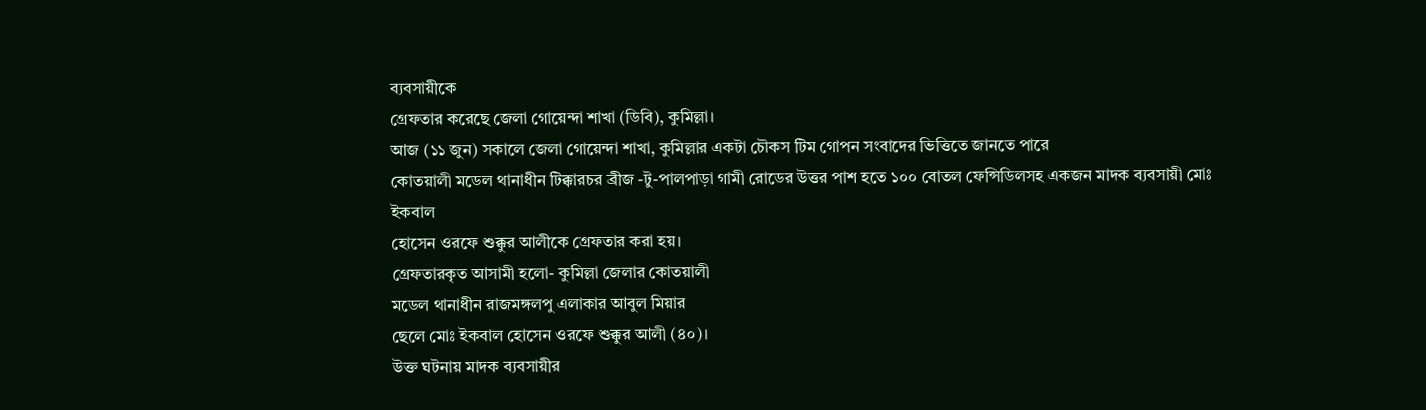ব্যবসায়ীকে
গ্রেফতার করেছে জেলা গোয়েন্দা শাখা (ডিবি), কুমিল্লা।
আজ (১১ জুন) সকালে জেলা গোয়েন্দা শাখা, কুমিল্লার একটা চৌকস টিম গোপন সংবাদের ভিত্তিতে জানতে পারে
কোতয়ালী মডেল থানাধীন টিক্কারচর ব্রীজ -টু-পালপাড়া গামী রোডের উত্তর পাশ হতে ১০০ বোতল ফেন্সিডিলসহ একজন মাদক ব্যবসায়ী মোঃ ইকবাল
হোসেন ওরফে শুক্কুর আলীকে গ্রেফতার করা হয়।
গ্রেফতারকৃত আসামী হলো- কুমিল্লা জেলার কোতয়ালী
মডেল থানাধীন রাজমঙ্গলপু এলাকার আবুল মিয়ার
ছেলে মোঃ ইকবাল হোসেন ওরফে শুক্কুর আলী (৪০)।
উক্ত ঘটনায় মাদক ব্যবসায়ীর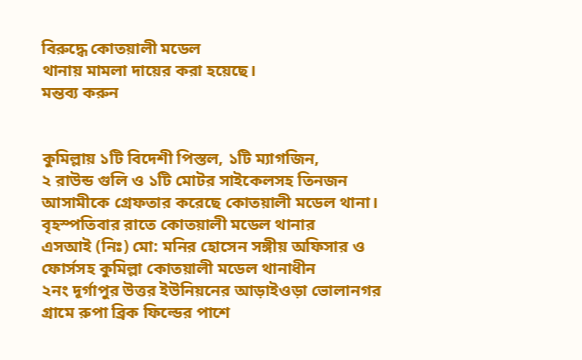বিরুদ্ধে কোতয়ালী মডেল
থানায় মামলা দায়ের করা হয়েছে।
মন্তব্য করুন


কুমিল্লায় ১টি বিদেশী পিস্তল, ১টি ম্যাগজিন,
২ রাউন্ড গুলি ও ১টি মোটর সাইকেলসহ তিনজন আসামীকে গ্রেফতার করেছে কোতয়ালী মডেল থানা।
বৃহস্পতিবার রাতে কোতয়ালী মডেল থানার
এসআই (নিঃ) মো: মনির হোসেন সঙ্গীয় অফিসার ও ফোর্সসহ কুমিল্লা কোতয়ালী মডেল থানাধীন
২নং দূর্গাপুর উত্তর ইউনিয়নের আড়াইওড়া ভোলানগর গ্রামে রুপা ব্রিক ফিল্ডের পাশে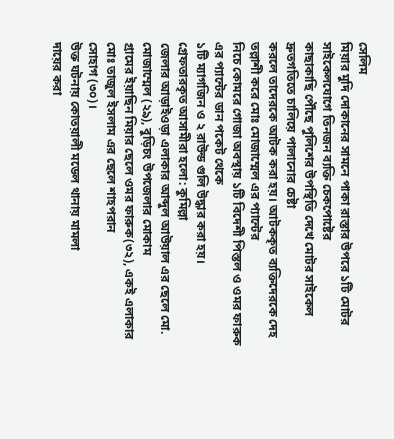সেলিম
মিয়ার মুদি দোকানের সামনে পাকা রাস্তার উপরে ১টি মোটর সাইকেলযোগে তিনজন ব্যক্তি চেকপোষ্টের
কাছাকাছি পৌঁছে পুলিশের উপস্থিতি দেখে মোটর সাইকেল দ্রুতগতিতে চালিয়ে পালানোর চেষ্টা
করলে তাদেরকে আটক করা হয়। আটককৃত ব্যক্তিদেরকে দেহ তল্লাশী করে মোঃ মোজাম্মেল এর প্যান্টের
নিচে কোমরে গোজা অবস্থায় ১টি বিদেশী পিস্তল ও ওমর ফারুক এর প্যান্টের ডান পকেট থেকে
১টি ম্যাগজিন ও ২ রাউন্ড গুলি উদ্ধার করা হয়।
গ্রেফতারকৃত আসামীরা হলো: কুমিল্লা
জেলার আড়াইওড়া এলাকার আব্দুল আউয়াল এর ছেলে মো. মোজাম্মেল (২৯), বুড়িচং উপজেলার মোকাম
গ্রামের ইয়াছিন মিয়ার ছেলে ওমর ফারুক(৩২), একই এলাকার মোঃ তাজুল ইসলাম এর ছেলে শাহপরান
সোহাগ (৩০)।
উক্ত ঘটনায় কোতয়ালী মডেল থানায় মামলা
দায়ের করা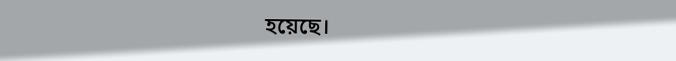হয়েছে।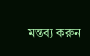মন্তব্য করুন